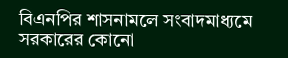বিএনপির শাসনামলে সংবাদমাধ্যমে সরকারের কোনো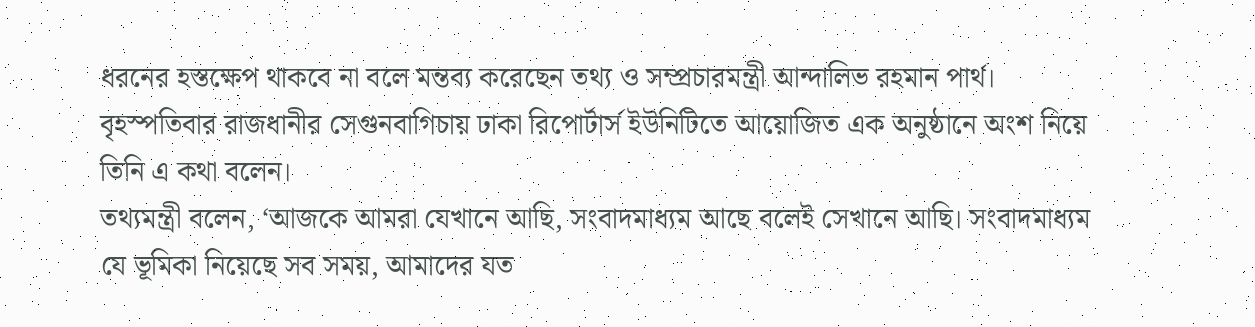ধরনের হস্তক্ষেপ থাকবে না বলে মন্তব্য করেছেন তথ্য ও সম্প্রচারমন্ত্রী আন্দালিভ রহমান পার্থ।
বৃহস্পতিবার রাজধানীর সেগুনবাগিচায় ঢাকা রিপোর্টার্স ইউনিটিতে আয়োজিত এক অনুষ্ঠানে অংশ নিয়ে তিনি এ কথা বলেন।
তথ্যমন্ত্রী বলেন, ‘আজকে আমরা যেখানে আছি, সংবাদমাধ্যম আছে বলেই সেখানে আছি। সংবাদমাধ্যম যে ভূমিকা নিয়েছে সব সময়, আমাদের যত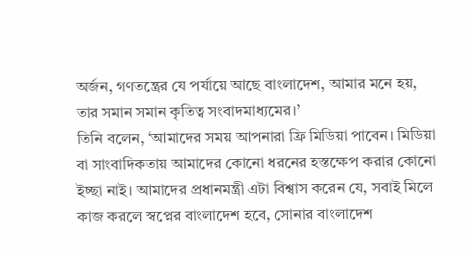অর্জন, গণতন্ত্রের যে পর্যায়ে আছে বাংলাদেশ, আমার মনে হয়, তার সমান সমান কৃতিত্ব সংবাদমাধ্যমের।’
তিনি বলেন, ‘আমাদের সময় আপনারা ফ্রি মিডিয়া পাবেন। মিডিয়া বা সাংবাদিকতায় আমাদের কোনো ধরনের হস্তক্ষেপ করার কোনো ইচ্ছা নাই। আমাদের প্রধানমন্ত্রী এটা বিশ্বাস করেন যে, সবাই মিলে কাজ করলে স্বপ্নের বাংলাদেশ হবে, সোনার বাংলাদেশ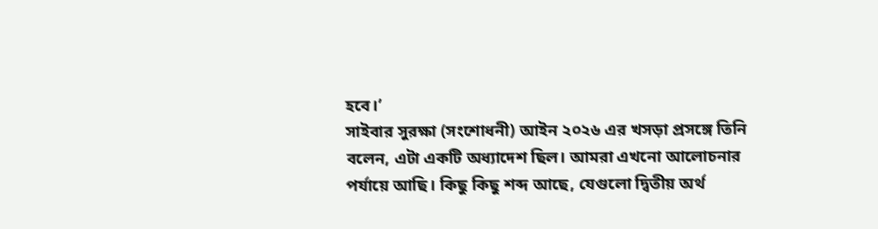হবে।’
সাইবার সুরক্ষা (সংশোধনী) আইন ২০২৬ এর খসড়া প্রসঙ্গে তিনি বলেন, এটা একটি অধ্যাদেশ ছিল। আমরা এখনো আলোচনার পর্যায়ে আছি। কিছু কিছু শব্দ আছে, যেগুলো দ্বিতীয় অর্থ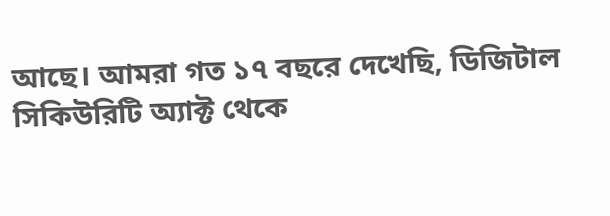আছে। আমরা গত ১৭ বছরে দেখেছি, ডিজিটাল সিকিউরিটি অ্যাক্ট থেকে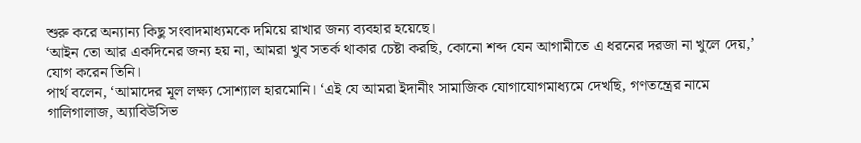শুরু করে অন্যান্য কিছু সংবাদমাধ্যমকে দমিয়ে রাখার জন্য ব্যবহার হয়েছে।
‘আইন তো আর একদিনের জন্য হয় না, আমরা খুব সতর্ক থাকার চেষ্টা করছি, কোনো শব্দ যেন আগামীতে এ ধরনের দরজা না খুলে দেয়,’ যোগ করেন তিনি।
পার্থ বলেন, ‘আমাদের মূল লক্ষ্য সোশ্যাল হারমোনি। ‘এই যে আমরা ইদানীং সামাজিক যোগাযোগমাধ্যমে দেখছি, গণতন্ত্রের নামে গালিগালাজ, অ্যাবিউসিভ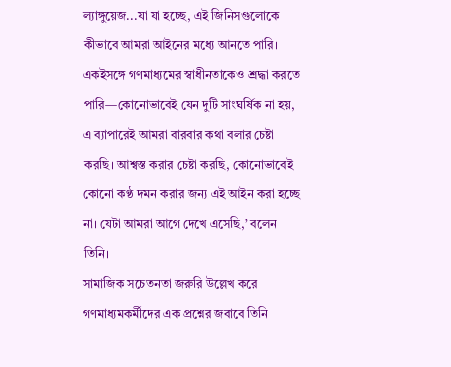ল্যাঙ্গুয়েজ...যা যা হচ্ছে, এই জিনিসগুলোকে কীভাবে আমরা আইনের মধ্যে আনতে পারি।
একইসঙ্গে গণমাধ্যমের স্বাধীনতাকেও শ্রদ্ধা করতে পারি—কোনোভাবেই যেন দুটি সাংঘর্ষিক না হয়, এ ব্যাপারেই আমরা বারবার কথা বলার চেষ্টা করছি। আশ্বস্ত করার চেষ্টা করছি, কোনোভাবেই কোনো কণ্ঠ দমন করার জন্য এই আইন করা হচ্ছে না। যেটা আমরা আগে দেখে এসেছি,’ বলেন তিনি।
সামাজিক সচেতনতা জরুরি উল্লেখ করে গণমাধ্যমকর্মীদের এক প্রশ্নের জবাবে তিনি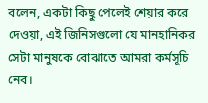বলেন, একটা কিছু পেলেই শেয়ার করে দেওয়া, এই জিনিসগুলো যে মানহানিকর সেটা মানুষকে বোঝাতে আমরা কর্মসূচি নেব।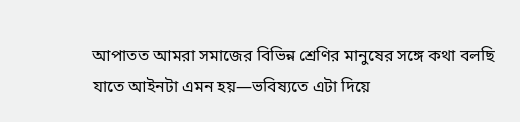আপাতত আমরা সমাজের বিভিন্ন শ্রেণির মানুষের সঙ্গে কথা বলছি যাতে আইনটা এমন হয়—ভবিষ্যতে এটা দিয়ে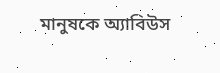মানুষকে অ্যাবিউস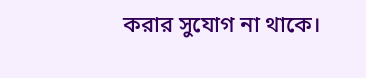করার সুযোগ না থাকে।